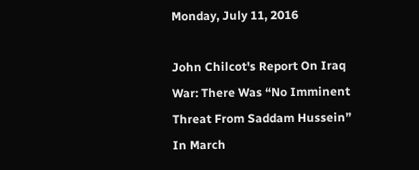Monday, July 11, 2016

John Chilcot's Report On Iraq War: There Was “No Imminent Threat From Saddam Hussein” In March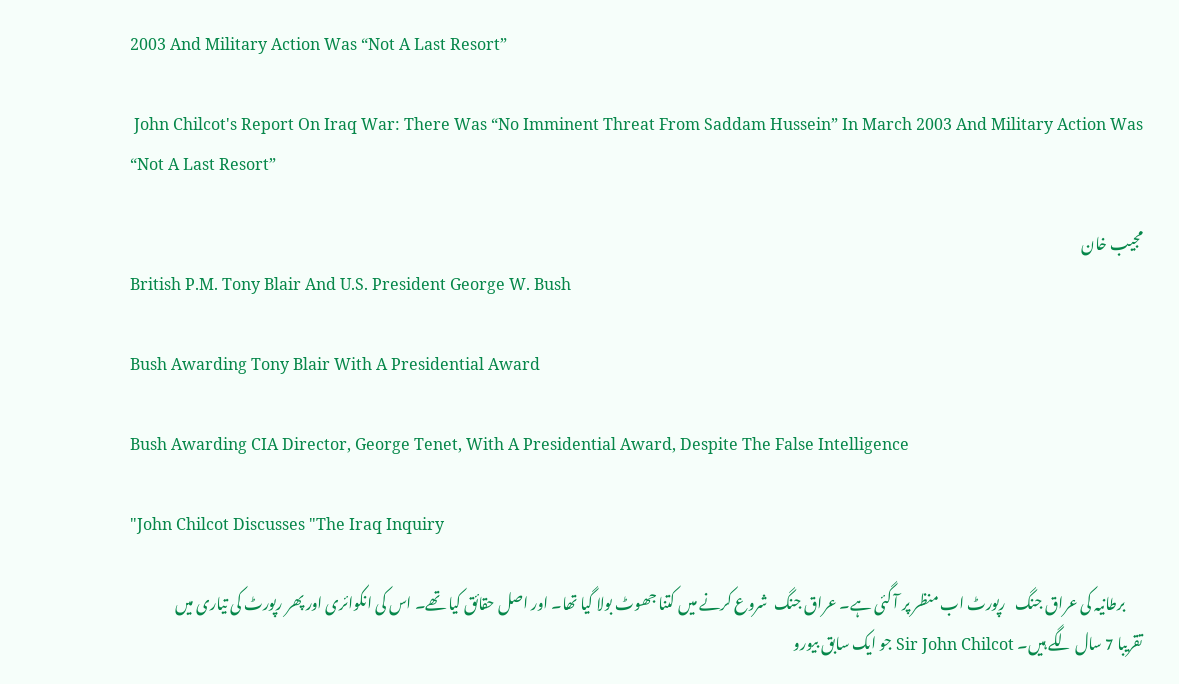2003 And Military Action Was “Not A Last Resort”

 John Chilcot's Report On Iraq War: There Was “No Imminent Threat From Saddam Hussein” In March 2003 And Military Action Was “Not A Last Resort”

مجیب خان
British P.M. Tony Blair And U.S. President George W. Bush

Bush Awarding Tony Blair With A Presidential Award

Bush Awarding CIA Director, George Tenet, With A Presidential Award, Despite The False Intelligence

"John Chilcot Discusses "The Iraq Inquiry

      برطانیہ کی عراق جنگ   رپورٹ اب منظر پر آ گئی ہے۔ عراق جنگ  شروع کرنے میں کتنا جھوٹ بولا گیا تھا۔ اور اصل حقائق کیا تھے۔ اس کی انکوائری اور پھر رپورٹ کی تیاری میں تقریبا 7 سال لگے ہیں۔ Sir John Chilcot جو ایک سابق بیورو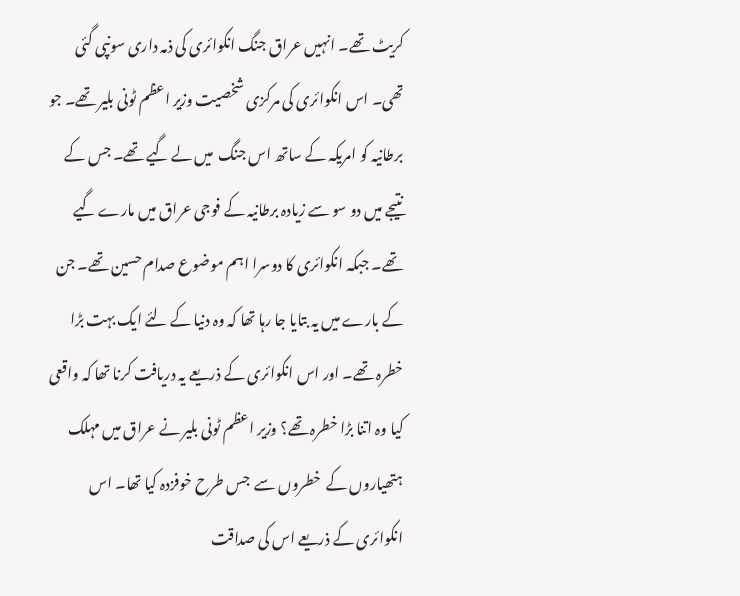کریٹ تھے۔ انہیں عراق جنگ انکوائری کی ذمہ داری سونپی گئی تھی۔ اس انکوائری کی مرکزی شخصیت وزیر اعظم ٹونی بلیر تھے۔ جو برطانیہ کو امریکہ کے ساتھ اس جنگ  میں لے گیے تھے۔ جس کے نتیجے میں دو سو سے زیادہ برطانیہ کے فوجی عراق میں مارے گیے تھے۔ جبکہ انکوائری کا دوسرا اہم موضوع صدام حسین تھے۔ جن کے بارے میں یہ بتایا جا رہا تھا کہ وہ دنیا کے لئے ایک بہت بڑا خطرہ تھے۔ اور اس انکوائری کے ذریعے یہ دریافت کرنا تھا کہ واقعی کیا وہ اتنا بڑا خطرہ تھے؟ وزیر اعظم ٹونی بلیر نے عراق میں مہلک ہتھیاروں کے  خطروں سے  جس طرح خوفزدہ کیا تھا۔ اس انکوائری کے ذریعے اس کی صداقت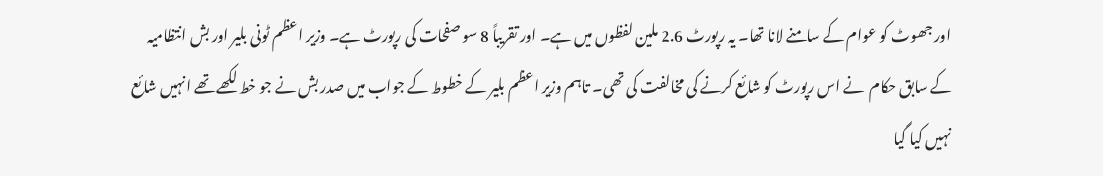اور جھوٹ کو عوام کے سامنے لانا تھا۔ یہ رپورٹ 2.6 ملین لفظوں میں ہے۔ اور تقریباً 8 سو صفحات کی رپورٹ ہے۔ وزیر اعظم ٹونی بلیر اور بش انتظامیہ کے سابق حکام  نے اس رپورٹ کو شائع کرنے کی مخالفت کی تھی۔ تاہم وزیر اعظم بلیر کے خطوط کے جواب میں صدر بش نے جو خط لکھے تھے انہیں شائع نہیں کیا گیا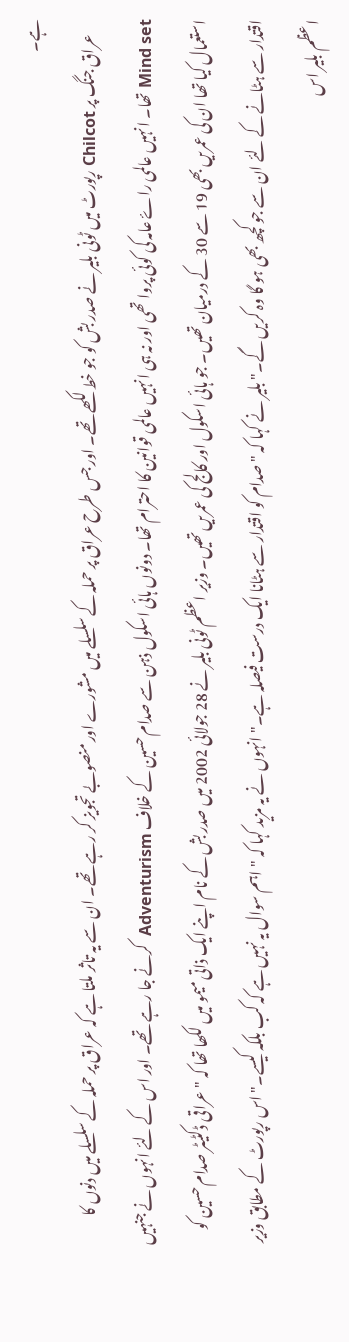ہے۔
     عراق جنگ پر Chilcot رپورٹ میں ٹونی بلیر نے صدر بش کو جو خط لکھے تھے۔ اور جس طرح عراق پر حملہ کے سلسلے میں مشورے اور منصوبے تجویز کر رہے تھے۔ ان سے یہ تاثر ملتا ہے کہ عراق پر حملہ کے سلسلے میں دنوں کا Mind set تھا۔ انہیں عالمی راۓ عامہ کی کوئی پروا تھی اور نہ ہی انہیں عالمی قوانین کا احترام تھا۔ دونوں ہائی اسکول ذہن سے صدام حسین کے خلاف Adventurism  کرنے جا رہے تھے۔ اور اس کے لئے انہوں نے جنہیں استعمال کیا تھا ان کی عمریں بھی 19 سے 30 کے درمیان تھیں۔ جو ہائی اسکول اور کالج کی عمریں تھیں۔ وزیر اعظم ٹونی بلیر نے 28 جولائی 2002 میں صدر بش کے نام اپنے ایک ذاتی میمو میں لکھا تھا کہ "عراقی ڈکٹیٹر صدام حسین کو اقتدار سے ہٹانے کے لئے ان سے جو کچھ بھی ہو گا وہ کریں گے۔" بلیر نے کہا کہ " صدام کو اقتدار سے ہٹانا ایک درست فیصلہ ہے۔" انہوں نے یہ مزید کہا کہ "اہم سوال یہ نہیں ہے کہ کب بلکہ کیسے۔" اس رپورٹ کے مطابق وزیر اعظم بلیر اس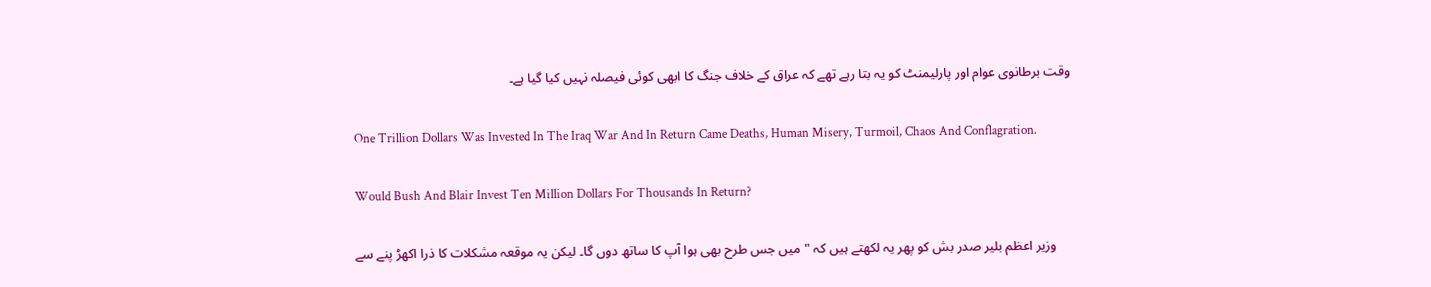وقت برطانوی عوام اور پارلیمنٹ کو یہ بتا رہے تھے کہ عراق کے خلاف جنگ کا ابھی کوئی فیصلہ نہیں کیا گیا ہے۔

One Trillion Dollars Was Invested In The Iraq War And In Return Came Deaths, Human Misery, Turmoil, Chaos And Conflagration.

Would Bush And Blair Invest Ten Million Dollars For Thousands In Return?

     وزیر اعظم بلیر صدر بش کو پھر یہ لکھتے ہیں کہ "میں جس طرح بھی ہوا آپ کا ساتھ دوں گا۔ لیکن یہ موقعہ مشکلات کا ذرا اکھڑ پنے سے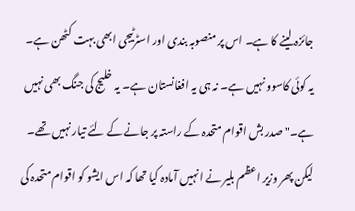جائزہ لینے کا ہے۔ اس پر منصوبہ بندی اور اسٹرٹیجی ابھی بہت کٹھن ہے۔ یہ کوئی کاسوو نہیں ہے۔ نہ ہی یہ افغانستان ہے۔ یہ خلیج کی جنگ بھی نہیں ہے۔" صدر بش اقوام متحدہ کے راستہ پر جانے کے لئے تیار نہیں تھے۔ لیکن پھر وزیر اعظم بلیر نے انہیں آمادہ کیا تھا کہ اس ایشو کو اقوام متحدہ کی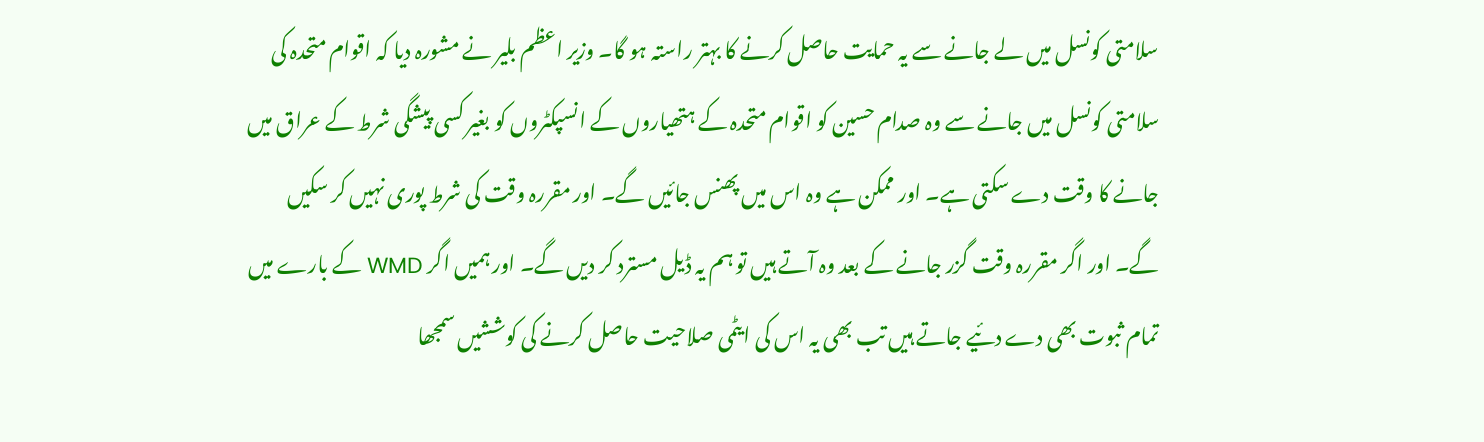سلامتی کونسل میں لے جانے سے یہ حمایت حاصل کرنے کا بہتر راستہ ہو گا۔ وزیر اعظم بلیر نے مشورہ دیا کہ اقوام متحدہ کی سلامتی کونسل میں جانے سے وہ صدام حسین کو اقوام متحدہ کے ہتھیاروں کے انسپکٹروں کو بغیر کسی پیشگی شرط کے عراق میں جانے کا وقت دے سکتی ہے۔ اور ممکن ہے وہ اس میں پھنس جائیں گے۔ اور مقررہ وقت کی شرط پوری نہیں کر سکیں گے۔ اور اگر مقررہ وقت گزر جانے کے بعد وہ آتے ہیں تو ہم یہ ڈیل مسترد کر دیں گے۔ اور ہمیں اگر WMD کے بارے میں تمام ثبوت بھی دے دئیے جاتے ہیں تب بھی یہ اس کی ایٹمی صلاحیت حاصل کرنے کی کوششیں سمجھا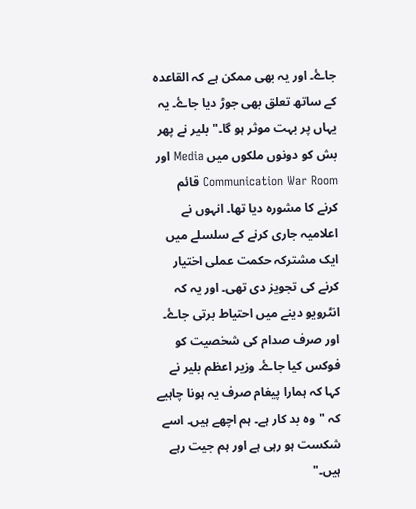جاۓ۔ اور یہ بھی ممکن ہے کہ القاعدہ کے ساتھ تعلق بھی جوڑ دیا جاۓ۔ یہ یہاں پر بہت موثر ہو گا۔" بلیر نے پھر بش کو دونوں ملکوں میں Media اور Communication War Room قائم کرنے کا مشورہ دیا تھا۔ انہوں نے اعلامیہ جاری کرنے کے سلسلے میں ایک مشترکہ حکمت عملی اختیار کرنے کی تجویز دی تھی۔ اور یہ کہ انٹرویو دینے میں احتیاط برتی جاۓ۔ اور صرف صدام کی شخصیت کو فوکس کیا جاۓ۔ وزیر اعظم بلیر نے کہا کہ ہمارا پیغام صرف یہ ہونا چاہیے کہ "وہ بد کار ہے۔ ہم اچھے ہیں۔ اسے شکست ہو رہی ہے اور ہم جیت رہے ہیں۔"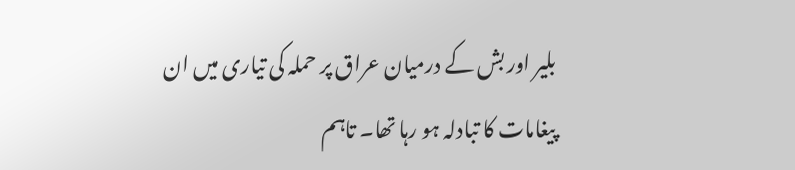بلیر اور بش کے درمیان عراق پر حملہ کی تیاری میں ان پیغامات کا تبادلہ ہو رہا تھا۔ تاہم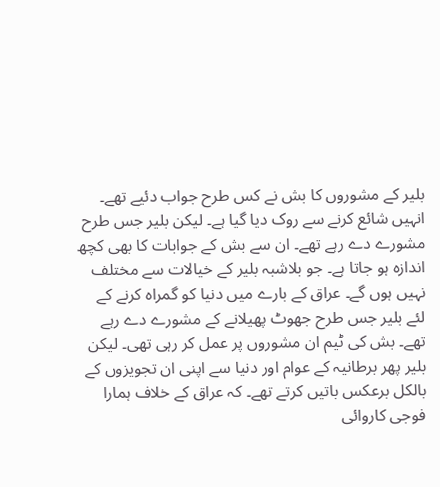بلیر کے مشوروں کا بش نے کس طرح جواب دئیے تھے۔ انہیں شائع کرنے سے روک دیا گیا ہے۔ لیکن بلیر جس طرح مشورے دے رہے تھے۔ ان سے بش کے جوابات کا بھی کچھ اندازہ ہو جاتا ہے۔ جو بلاشبہ بلیر کے خیالات سے مختلف نہیں ہوں گے۔ عراق کے بارے میں دنیا کو گمراہ کرنے کے لئے بلیر جس طرح جھوٹ پھیلانے کے مشورے دے رہے تھے۔ بش کی ٹیم ان مشوروں پر عمل کر رہی تھی۔ لیکن بلیر پھر برطانیہ کے عوام اور دنیا سے اپنی ان تجویزوں کے بالکل برعکس باتیں کرتے تھے۔ کہ عراق کے خلاف ہمارا فوجی کاروائی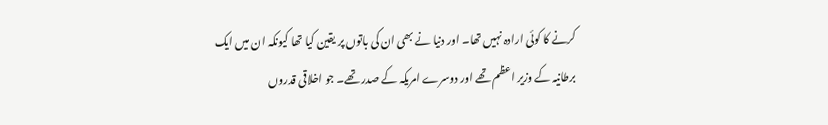کرنے کا کوئی ارادہ نہیں تھا۔ اور دنیا نے بھی ان کی باتوں پر یقین کیا تھا کیونکہ ان میں ایک برطانیہ کے وزیر اعظم تھے اور دوسرے امریکہ کے صدر تھے۔ جو اخلاقی قدروں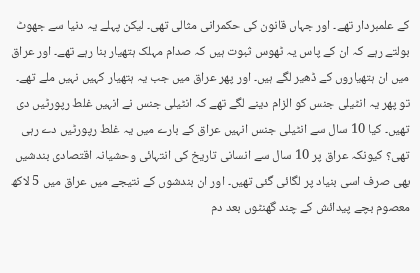کے علمبردار تھے۔ اور جہاں قانون کی حکمرانی مثالی تھی۔ لیکن پہلے یہ دنیا سے جھوٹ بولتے رہے کہ ان کے پاس یہ ٹھوس ثبوت ہیں کہ صدام مہلک ہتھیار بنا رہے تھے۔ اور عراق میں ان ہتھیاروں کے ڈھیر لگے ہیں۔ اور پھر عراق میں جب یہ ہتھیار کہیں نہیں ملے تھے۔ تو پھر یہ انٹیلی جنس کو الزام دینے لگے تھے کہ انٹیلی جنس نے انہیں غلط رپورٹیں دی تھیں۔ کیا 10 سال سے انٹیلی جنس انہیں عراق کے بارے میں یہ غلط رپورٹیں دے رہی تھی؟ کیونکہ عراق پر 10 سال سے انسانی تاریخ کی انتہائی وحشیانہ اقتصادی بندشیں بھی صرف اسی بنیاد پر لگائی گئی تھیں۔ اور ان بندشوں کے نتیجے میں عراق میں 5 لاکھ معصوم بچے پیدائش کے چند گھنٹوں بعد دم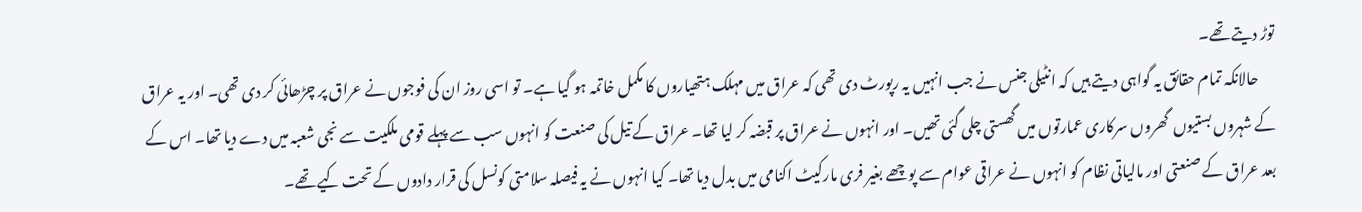توڑ دیتے تھے۔
      حالانکہ تمام حقائق یہ گواہی دیتے ہیں کہ انٹیلی جنس نے جب انہیں یہ رپورٹ دی تھی کہ عراق میں مہلک ہتھیاروں کا مکمل خاتمہ ہو گیا ہے۔ تو اسی روز ان کی فوجوں نے عراق پر چڑھائی کر دی تھی۔ اور یہ عراق کے شہروں بستیوں  گھروں سرکاری عمارتوں میں گھستی چلی گئی تھیں۔ اور انہوں نے عراق پر قبضہ کر لیا تھا۔ عراق کے تیل کی صنعت کو انہوں سب سے پہلے قومی ملکیت سے نجی شعبہ میں دے دیا تھا۔ اس کے بعد عراق کے صنعتی اور مالیاتی نظام کو انہوں نے عراقی عوام سے پوچھے بغیر فری مارکیٹ اکنامی میں بدل دیا تھا۔ کیا انہوں نے یہ فیصلہ سلامتی کونسل کی قرار دادوں کے تحت کیے تھے۔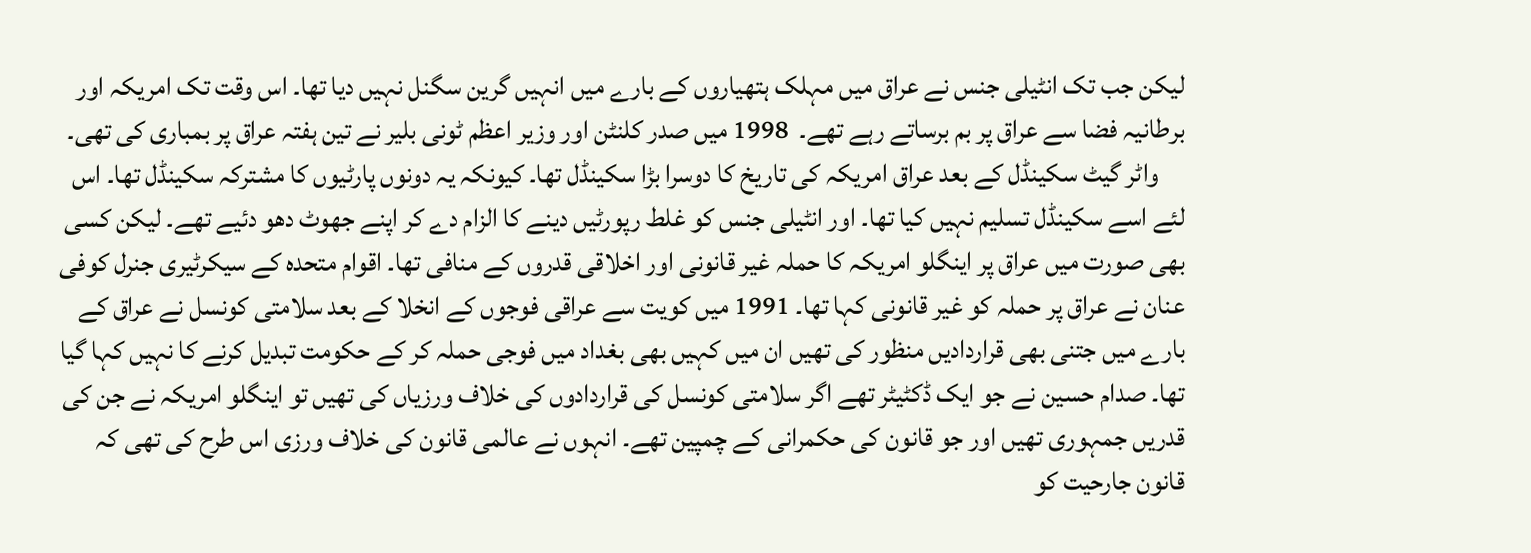لیکن جب تک انٹیلی جنس نے عراق میں مہلک ہتھیاروں کے بارے میں انہیں گرین سگنل نہیں دیا تھا۔ اس وقت تک امریکہ اور برطانیہ فضا سے عراق پر بم برساتے رہے تھے۔  1998 میں صدر کلنٹن اور وزیر اعظم ٹونی بلیر نے تین ہفتہ عراق پر بمباری کی تھی۔
     واٹر گیٹ سکینڈل کے بعد عراق امریکہ کی تاریخ کا دوسرا بڑا سکینڈل تھا۔ کیونکہ یہ دونوں پارٹیوں کا مشترکہ سکینڈل تھا۔ اس لئے اسے سکینڈل تسلیم نہیں کیا تھا۔ اور انٹیلی جنس کو غلط رپورٹیں دینے کا الزام دے کر اپنے جھوٹ دھو دئیے تھے۔ لیکن کسی بھی صورت میں عراق پر اینگلو امریکہ کا حملہ غیر قانونی اور اخلاقی قدروں کے منافی تھا۔ اقوام متحدہ کے سیکرٹیری جنرل کوفی عنان نے عراق پر حملہ کو غیر قانونی کہا تھا۔ 1991 میں کویت سے عراقی فوجوں کے انخلا کے بعد سلامتی کونسل نے عراق کے بارے میں جتنی بھی قراردادیں منظور کی تھیں ان میں کہیں بھی بغداد میں فوجی حملہ کر کے حکومت تبدیل کرنے کا نہیں کہا گیا تھا۔ صدام حسین نے جو ایک ڈکٹیٹر تھے اگر سلامتی کونسل کی قراردادوں کی خلاف ورزیاں کی تھیں تو اینگلو امریکہ نے جن کی قدریں جمہوری تھیں اور جو قانون کی حکمرانی کے چمپین تھے۔ انہوں نے عالمی قانون کی خلاف ورزی اس طرح کی تھی کہ قانون جارحیت کو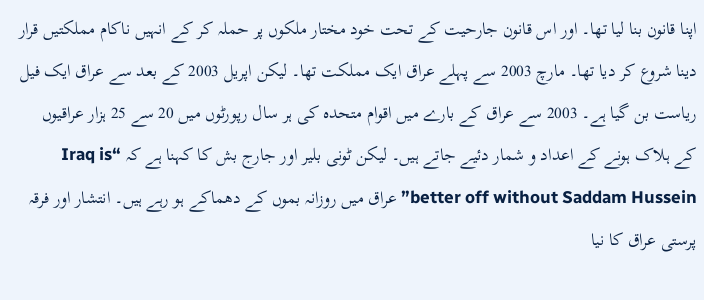اپنا قانون بنا لیا تھا۔ اور اس قانون جارحیت کے تحت خود مختار ملکوں پر حملہ کر کے انہیں ناکام مملکتیں قرار دینا شروع کر دیا تھا۔ مارچ 2003 سے پہلے عراق ایک مملکت تھا۔ لیکن اپریل 2003 کے بعد سے عراق ایک فیل ریاست بن گیا ہے۔ 2003 سے عراق کے بارے میں اقوام متحدہ کی ہر سال رپورٹوں میں 20 سے 25 ہزار عراقیوں کے ہلاک ہونے کے اعداد و شمار دئیے جاتے ہیں۔ لیکن ٹونی بلیر اور جارج بش کا کہنا ہے کہ “Iraq is better off without Saddam Hussein” عراق میں روزانہ بموں کے دھماکے ہو رہے ہیں۔ انتشار اور فرقہ پرستی عراق کا نیا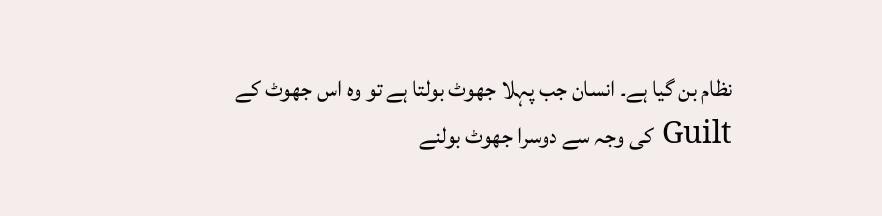نظام بن گیا ہے۔ انسان جب پہلا جھوٹ بولتا ہے تو وہ اس جھوٹ کے Guilt کی وجہ سے دوسرا جھوٹ بولنے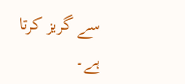سے گریز کرتا ہے۔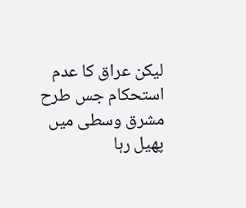لیکن عراق کا عدم استحکام جس طرح مشرق وسطی میں پھیل رہا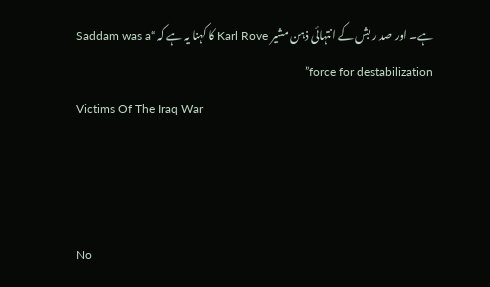ہے۔ اور صد ر بش کے انتہائی ذہن مشیر Karl Rove کا کہنا یہ ہے کہ “Saddam was a force for destabilization”
Victims Of The Iraq War



No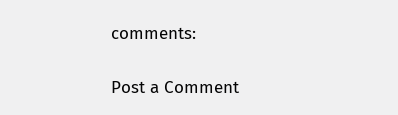comments:

Post a Comment